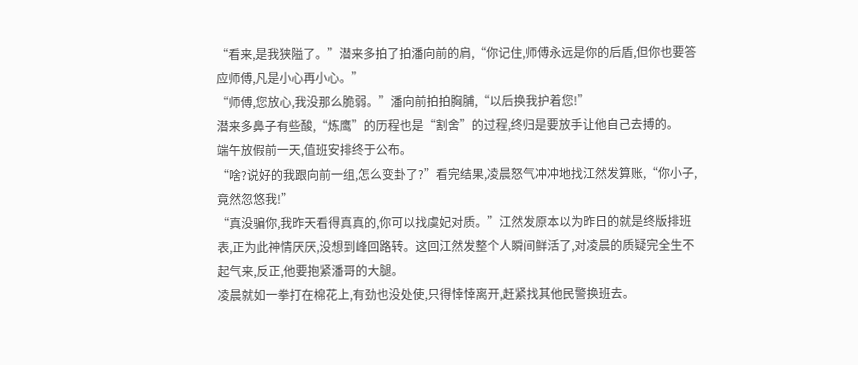“看来,是我狭隘了。”潜来多拍了拍潘向前的肩,“你记住,师傅永远是你的后盾,但你也要答应师傅,凡是小心再小心。”
“师傅,您放心,我没那么脆弱。”潘向前拍拍胸脯,“以后换我护着您!”
潜来多鼻子有些酸,“炼鹰”的历程也是“割舍”的过程,终归是要放手让他自己去搏的。
端午放假前一天,值班安排终于公布。
“啥?说好的我跟向前一组,怎么变卦了?”看完结果,凌晨怒气冲冲地找江然发算账,“你小子,竟然忽悠我!”
“真没骗你,我昨天看得真真的,你可以找虞妃对质。”江然发原本以为昨日的就是终版排班表,正为此神情厌厌,没想到峰回路转。这回江然发整个人瞬间鲜活了,对凌晨的质疑完全生不起气来,反正,他要抱紧潘哥的大腿。
凌晨就如一拳打在棉花上,有劲也没处使,只得悻悻离开,赶紧找其他民警换班去。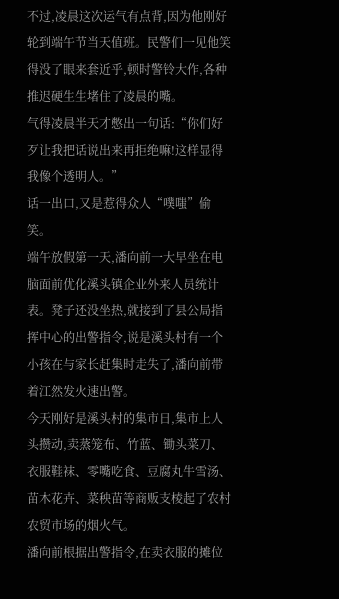不过,凌晨这次运气有点背,因为他刚好轮到端午节当天值班。民警们一见他笑得没了眼来套近乎,顿时警铃大作,各种推迟硬生生堵住了凌晨的嘴。
气得凌晨半天才憋出一句话:“你们好歹让我把话说出来再拒绝嘛!这样显得我像个透明人。”
话一出口,又是惹得众人“噗嗤”偷笑。
端午放假第一天,潘向前一大早坐在电脑面前优化溪头镇企业外来人员统计表。凳子还没坐热,就接到了县公局指挥中心的出警指令,说是溪头村有一个小孩在与家长赶集时走失了,潘向前带着江然发火速出警。
今天刚好是溪头村的集市日,集市上人头攒动,卖蒸笼布、竹蓝、锄头菜刀、衣服鞋袜、零嘴吃食、豆腐丸牛雪汤、苗木花卉、菜秧苗等商贩支棱起了农村农贸市场的烟火气。
潘向前根据出警指令,在卖衣服的摊位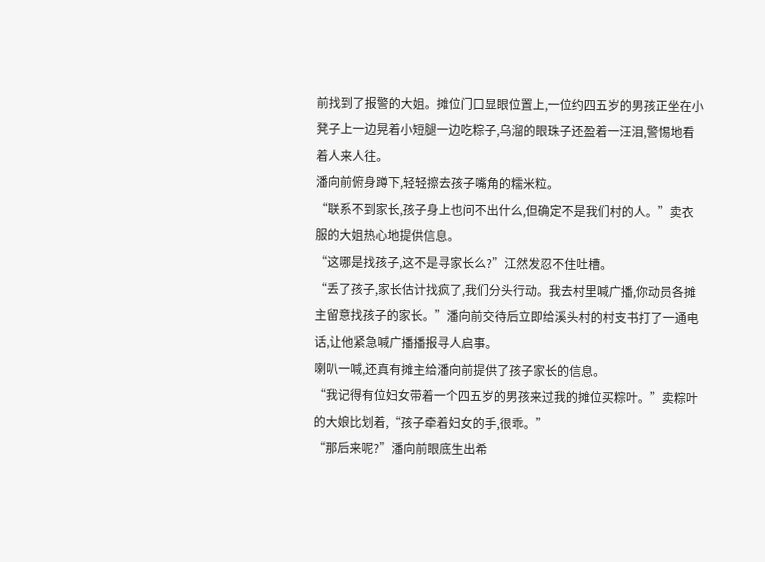前找到了报警的大姐。摊位门口显眼位置上,一位约四五岁的男孩正坐在小凳子上一边晃着小短腿一边吃粽子,乌溜的眼珠子还盈着一汪泪,警惕地看着人来人往。
潘向前俯身蹲下,轻轻擦去孩子嘴角的糯米粒。
“联系不到家长,孩子身上也问不出什么,但确定不是我们村的人。”卖衣服的大姐热心地提供信息。
“这哪是找孩子,这不是寻家长么?”江然发忍不住吐槽。
“丢了孩子,家长估计找疯了,我们分头行动。我去村里喊广播,你动员各摊主留意找孩子的家长。”潘向前交待后立即给溪头村的村支书打了一通电话,让他紧急喊广播播报寻人启事。
喇叭一喊,还真有摊主给潘向前提供了孩子家长的信息。
“我记得有位妇女带着一个四五岁的男孩来过我的摊位买粽叶。”卖粽叶的大娘比划着,“孩子牵着妇女的手,很乖。”
“那后来呢?”潘向前眼底生出希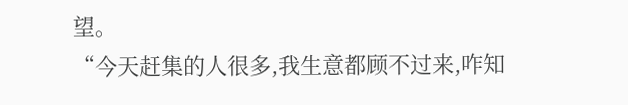望。
“今天赶集的人很多,我生意都顾不过来,咋知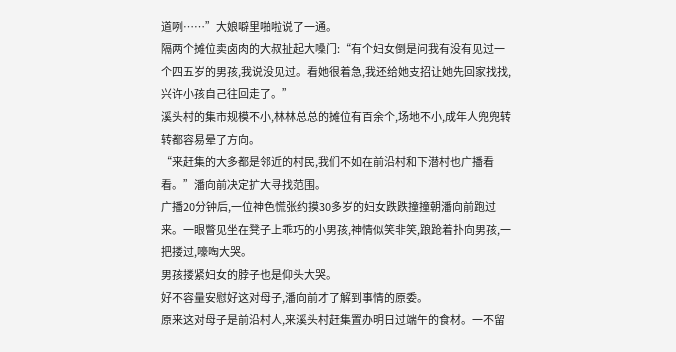道咧……”大娘噼里啪啦说了一通。
隔两个摊位卖卤肉的大叔扯起大嗓门:“有个妇女倒是问我有没有见过一个四五岁的男孩,我说没见过。看她很着急,我还给她支招让她先回家找找,兴许小孩自己往回走了。”
溪头村的集市规模不小,林林总总的摊位有百余个,场地不小,成年人兜兜转转都容易晕了方向。
“来赶集的大多都是邻近的村民,我们不如在前沿村和下潜村也广播看看。”潘向前决定扩大寻找范围。
广播20分钟后,一位神色慌张约摸30多岁的妇女跌跌撞撞朝潘向前跑过来。一眼瞥见坐在凳子上乖巧的小男孩,神情似笑非笑,踉跄着扑向男孩,一把搂过,嚎啕大哭。
男孩搂紧妇女的脖子也是仰头大哭。
好不容量安慰好这对母子,潘向前才了解到事情的原委。
原来这对母子是前沿村人,来溪头村赶集置办明日过端午的食材。一不留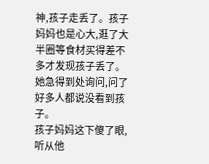神,孩子走丢了。孩子妈妈也是心大,逛了大半圈等食材买得差不多才发现孩子丢了。她急得到处询问,问了好多人都说没看到孩子。
孩子妈妈这下傻了眼,听从他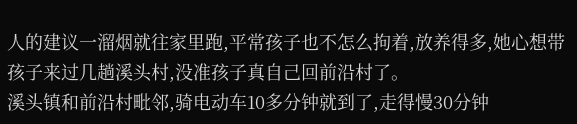人的建议一溜烟就往家里跑,平常孩子也不怎么拘着,放养得多,她心想带孩子来过几趟溪头村,没准孩子真自己回前沿村了。
溪头镇和前沿村毗邻,骑电动车10多分钟就到了,走得慢30分钟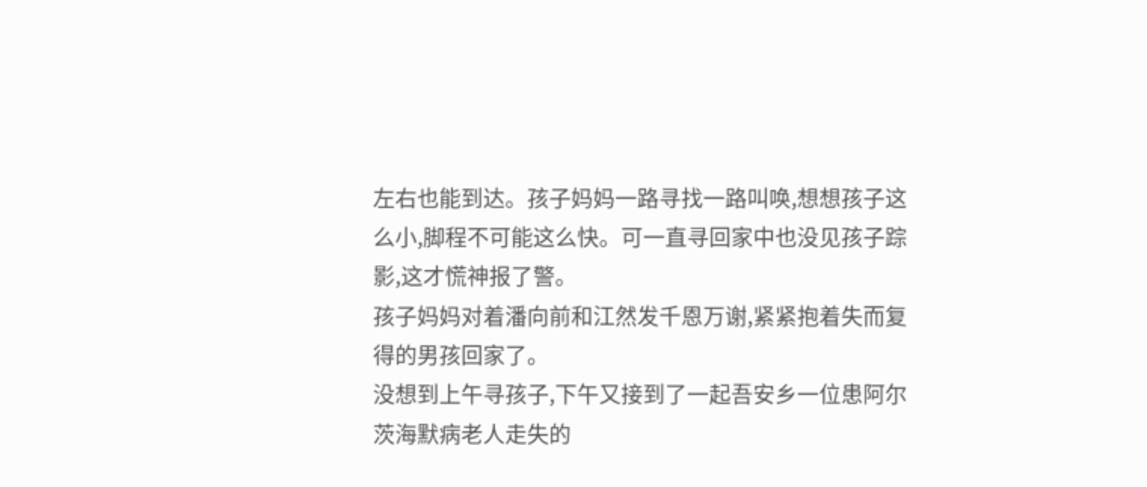左右也能到达。孩子妈妈一路寻找一路叫唤,想想孩子这么小,脚程不可能这么快。可一直寻回家中也没见孩子踪影,这才慌神报了警。
孩子妈妈对着潘向前和江然发千恩万谢,紧紧抱着失而复得的男孩回家了。
没想到上午寻孩子,下午又接到了一起吾安乡一位患阿尔茨海默病老人走失的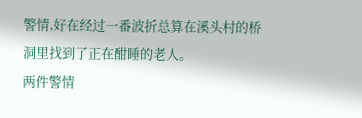警情,好在经过一番波折总算在溪头村的桥洞里找到了正在酣睡的老人。
两件警情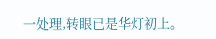一处理,转眼已是华灯初上。